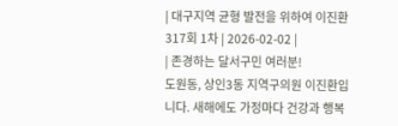| 대구지역 균형 발전을 위하여 이진환 317회 1차 | 2026-02-02 |
| 존경하는 달서구민 여러분!
도원동, 상인3동 지역구의원 이진환입니다. 새해에도 가정마다 건강과 행복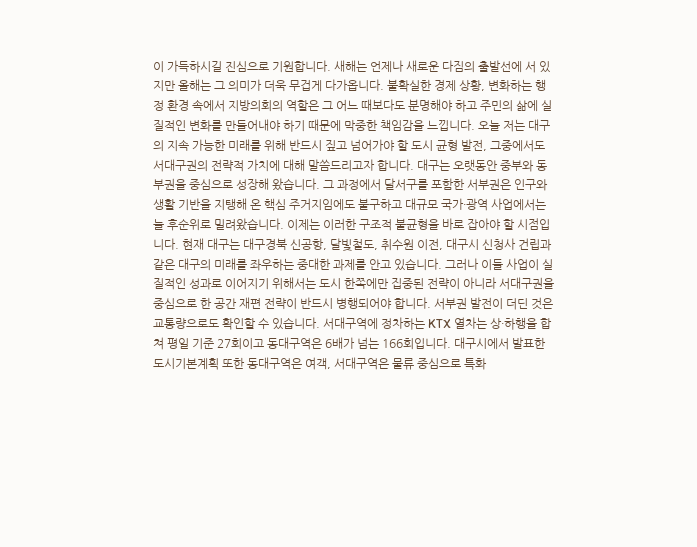이 가득하시길 진심으로 기원합니다. 새해는 언제나 새로운 다짐의 출발선에 서 있지만 올해는 그 의미가 더욱 무겁게 다가옵니다. 불확실한 경제 상황, 변화하는 행정 환경 속에서 지방의회의 역할은 그 어느 때보다도 분명해야 하고 주민의 삶에 실질적인 변화를 만들어내야 하기 때문에 막중한 책임감을 느낍니다. 오늘 저는 대구의 지속 가능한 미래를 위해 반드시 짚고 넘어가야 할 도시 균형 발전, 그중에서도 서대구권의 전략적 가치에 대해 말씀드리고자 합니다. 대구는 오랫동안 중부와 동부권을 중심으로 성장해 왔습니다. 그 과정에서 달서구를 포함한 서부권은 인구와 생활 기반을 지탱해 온 핵심 주거지임에도 불구하고 대규모 국가·광역 사업에서는 늘 후순위로 밀려왔습니다. 이제는 이러한 구조적 불균형을 바로 잡아야 할 시점입니다. 현재 대구는 대구경북 신공항, 달빛철도, 취수원 이전, 대구시 신청사 건립과 같은 대구의 미래를 좌우하는 중대한 과제를 안고 있습니다. 그러나 이들 사업이 실질적인 성과로 이어지기 위해서는 도시 한쪽에만 집중된 전략이 아니라 서대구권을 중심으로 한 공간 재편 전략이 반드시 병행되어야 합니다. 서부권 발전이 더딘 것은 교통량으로도 확인할 수 있습니다. 서대구역에 정차하는 KTX 열차는 상·하행을 합쳐 평일 기준 27회이고 동대구역은 6배가 넘는 166회입니다. 대구시에서 발표한 도시기본계획 또한 동대구역은 여객, 서대구역은 물류 중심으로 특화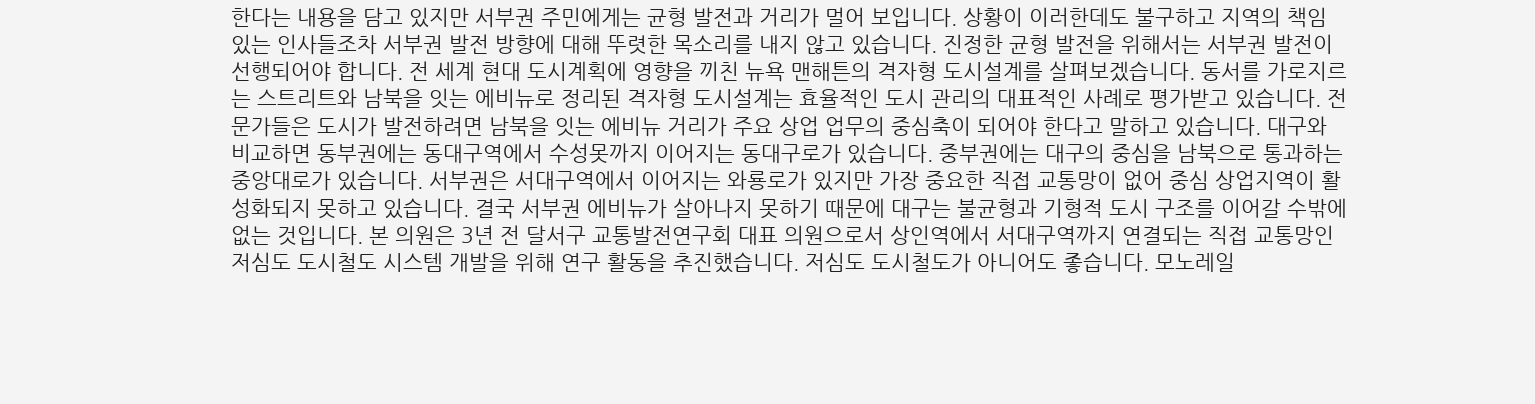한다는 내용을 담고 있지만 서부권 주민에게는 균형 발전과 거리가 멀어 보입니다. 상황이 이러한데도 불구하고 지역의 책임 있는 인사들조차 서부권 발전 방향에 대해 뚜렷한 목소리를 내지 않고 있습니다. 진정한 균형 발전을 위해서는 서부권 발전이 선행되어야 합니다. 전 세계 현대 도시계획에 영향을 끼친 뉴욕 맨해튼의 격자형 도시설계를 살펴보겠습니다. 동서를 가로지르는 스트리트와 남북을 잇는 에비뉴로 정리된 격자형 도시설계는 효율적인 도시 관리의 대표적인 사례로 평가받고 있습니다. 전문가들은 도시가 발전하려면 남북을 잇는 에비뉴 거리가 주요 상업 업무의 중심축이 되어야 한다고 말하고 있습니다. 대구와 비교하면 동부권에는 동대구역에서 수성못까지 이어지는 동대구로가 있습니다. 중부권에는 대구의 중심을 남북으로 통과하는 중앙대로가 있습니다. 서부권은 서대구역에서 이어지는 와룡로가 있지만 가장 중요한 직접 교통망이 없어 중심 상업지역이 활성화되지 못하고 있습니다. 결국 서부권 에비뉴가 살아나지 못하기 때문에 대구는 불균형과 기형적 도시 구조를 이어갈 수밖에 없는 것입니다. 본 의원은 3년 전 달서구 교통발전연구회 대표 의원으로서 상인역에서 서대구역까지 연결되는 직접 교통망인 저심도 도시철도 시스템 개발을 위해 연구 활동을 추진했습니다. 저심도 도시철도가 아니어도 좋습니다. 모노레일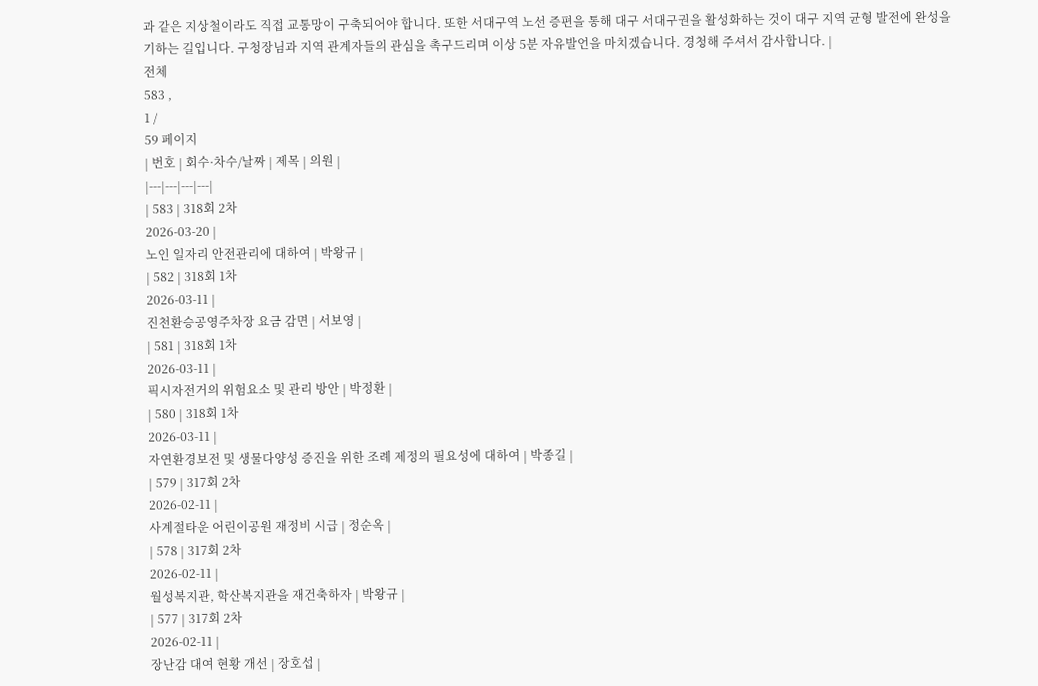과 같은 지상철이라도 직접 교통망이 구축되어야 합니다. 또한 서대구역 노선 증편을 통해 대구 서대구권을 활성화하는 것이 대구 지역 균형 발전에 완성을 기하는 길입니다. 구청장님과 지역 관계자들의 관심을 촉구드리며 이상 5분 자유발언을 마치겠습니다. 경청해 주셔서 감사합니다. |
전체
583 ,
1 /
59 페이지
| 번호 | 회수·차수/날짜 | 제목 | 의원 |
|---|---|---|---|
| 583 | 318회 2차
2026-03-20 |
노인 일자리 안전관리에 대하여 | 박왕규 |
| 582 | 318회 1차
2026-03-11 |
진천환승공영주차장 요금 감면 | 서보영 |
| 581 | 318회 1차
2026-03-11 |
픽시자전거의 위험요소 및 관리 방안 | 박정환 |
| 580 | 318회 1차
2026-03-11 |
자연환경보전 및 생물다양성 증진을 위한 조례 제정의 필요성에 대하여 | 박종길 |
| 579 | 317회 2차
2026-02-11 |
사계절타운 어린이공원 재정비 시급 | 정순옥 |
| 578 | 317회 2차
2026-02-11 |
월성복지관, 학산복지관을 재건축하자 | 박왕규 |
| 577 | 317회 2차
2026-02-11 |
장난감 대여 현황 개선 | 장호섭 |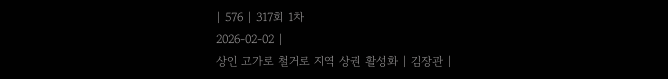| 576 | 317회 1차
2026-02-02 |
상인 고가로 철거로 지역 상권 활성화 | 김장관 |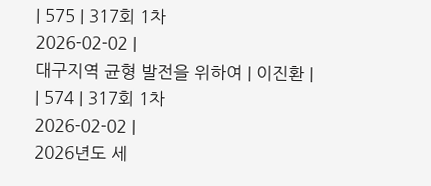| 575 | 317회 1차
2026-02-02 |
대구지역 균형 발전을 위하여 | 이진환 |
| 574 | 317회 1차
2026-02-02 |
2026년도 세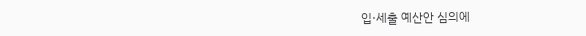입·세출 예산안 심의에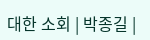대한 소회 | 박종길 |